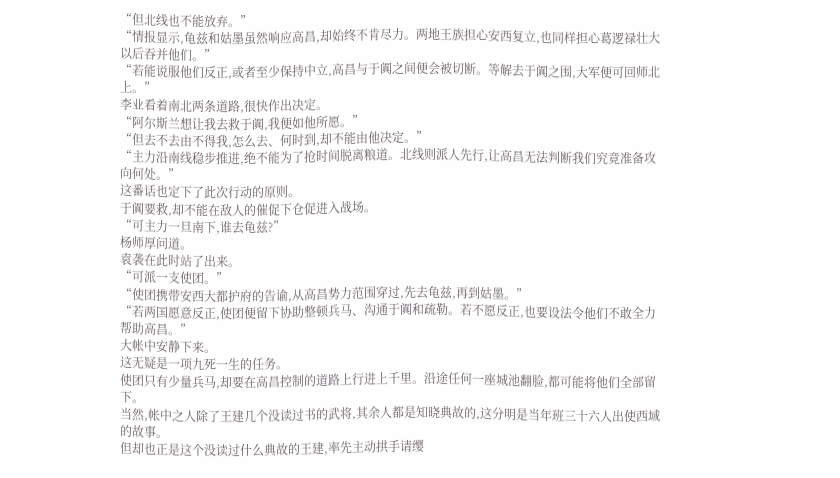“但北线也不能放弃。”
“情报显示,龟兹和姑墨虽然响应高昌,却始终不肯尽力。两地王族担心安西复立,也同样担心葛逻禄壮大以后吞并他们。”
“若能说服他们反正,或者至少保持中立,高昌与于阗之间便会被切断。等解去于阗之围,大军便可回师北上。”
李业看着南北两条道路,很快作出决定。
“阿尔斯兰想让我去救于阗,我便如他所愿。”
“但去不去由不得我,怎么去、何时到,却不能由他决定。”
“主力沿南线稳步推进,绝不能为了抢时间脱离粮道。北线则派人先行,让高昌无法判断我们究竟准备攻向何处。”
这番话也定下了此次行动的原则。
于阗要救,却不能在敌人的催促下仓促进入战场。
“可主力一旦南下,谁去龟兹?”
杨师厚问道。
袁袭在此时站了出来。
“可派一支使团。”
“使团携带安西大都护府的告谕,从高昌势力范围穿过,先去龟兹,再到姑墨。”
“若两国愿意反正,使团便留下协助整顿兵马、沟通于阗和疏勒。若不愿反正,也要设法令他们不敢全力帮助高昌。”
大帐中安静下来。
这无疑是一项九死一生的任务。
使团只有少量兵马,却要在高昌控制的道路上行进上千里。沿途任何一座城池翻脸,都可能将他们全部留下。
当然,帐中之人除了王建几个没读过书的武将,其余人都是知晓典故的,这分明是当年班三十六人出使西域的故事。
但却也正是这个没读过什么典故的王建,率先主动拱手请缨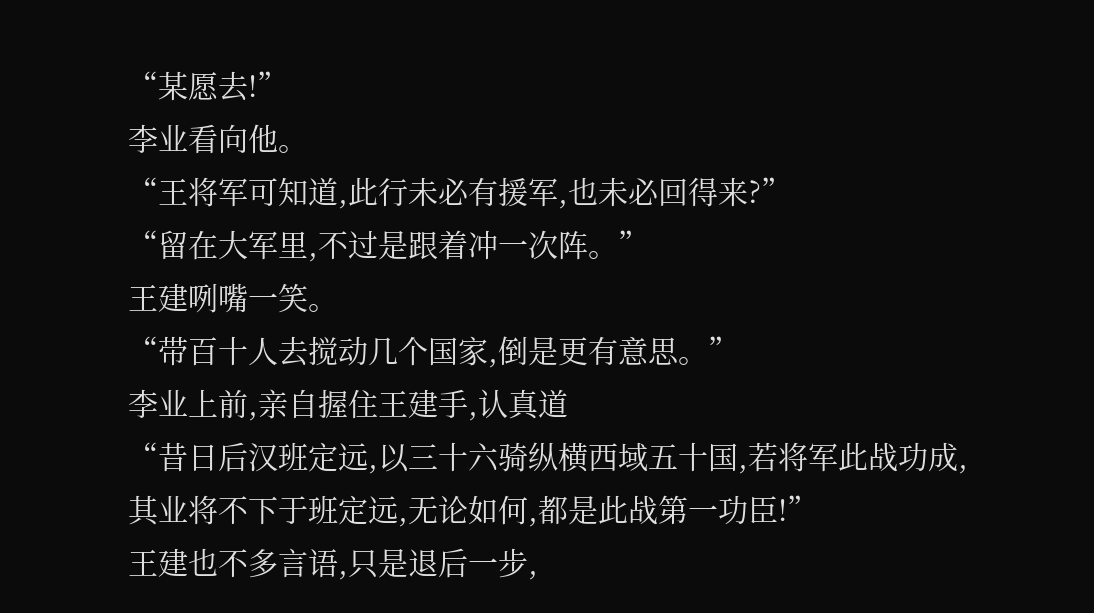“某愿去!”
李业看向他。
“王将军可知道,此行未必有援军,也未必回得来?”
“留在大军里,不过是跟着冲一次阵。”
王建咧嘴一笑。
“带百十人去搅动几个国家,倒是更有意思。”
李业上前,亲自握住王建手,认真道
“昔日后汉班定远,以三十六骑纵横西域五十国,若将军此战功成,其业将不下于班定远,无论如何,都是此战第一功臣!”
王建也不多言语,只是退后一步,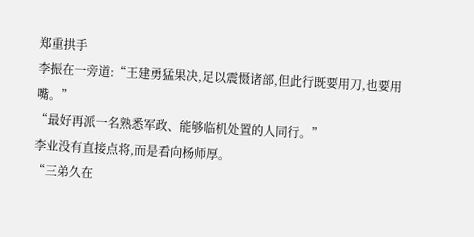郑重拱手
李振在一旁道:“王建勇猛果决,足以震慑诸部,但此行既要用刀,也要用嘴。”
“最好再派一名熟悉军政、能够临机处置的人同行。”
李业没有直接点将,而是看向杨师厚。
“三弟久在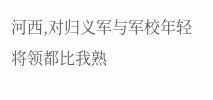河西,对归义军与军校年轻将领都比我熟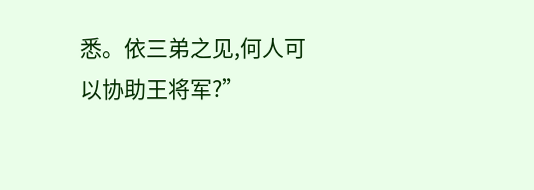悉。依三弟之见,何人可以协助王将军?”